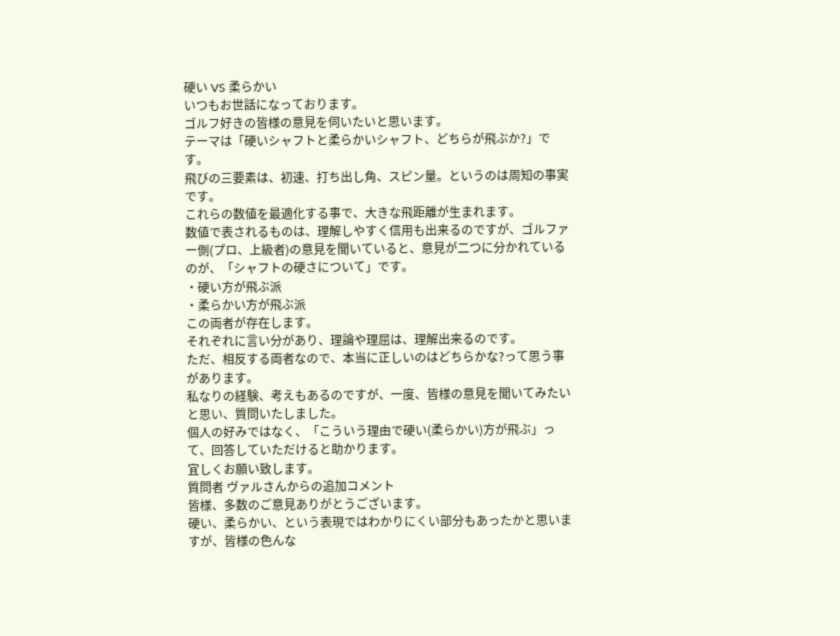硬い VS 柔らかい
いつもお世話になっております。
ゴルフ好きの皆様の意見を伺いたいと思います。
テーマは「硬いシャフトと柔らかいシャフト、どちらが飛ぶか?」です。
飛びの三要素は、初速、打ち出し角、スピン量。というのは周知の事実です。
これらの数値を最適化する事で、大きな飛距離が生まれます。
数値で表されるものは、理解しやすく信用も出来るのですが、ゴルファー側(プロ、上級者)の意見を聞いていると、意見が二つに分かれているのが、「シャフトの硬さについて」です。
・硬い方が飛ぶ派
・柔らかい方が飛ぶ派
この両者が存在します。
それぞれに言い分があり、理論や理屈は、理解出来るのです。
ただ、相反する両者なので、本当に正しいのはどちらかな?って思う事があります。
私なりの経験、考えもあるのですが、一度、皆様の意見を聞いてみたいと思い、質問いたしました。
個人の好みではなく、「こういう理由で硬い(柔らかい)方が飛ぶ」って、回答していただけると助かります。
宜しくお願い致します。
質問者 ヴァルさんからの追加コメント
皆様、多数のご意見ありがとうございます。
硬い、柔らかい、という表現ではわかりにくい部分もあったかと思いますが、皆様の色んな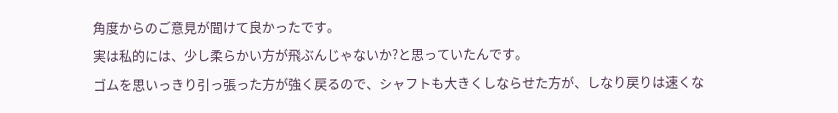角度からのご意見が聞けて良かったです。
実は私的には、少し柔らかい方が飛ぶんじゃないか?と思っていたんです。
ゴムを思いっきり引っ張った方が強く戻るので、シャフトも大きくしならせた方が、しなり戻りは速くな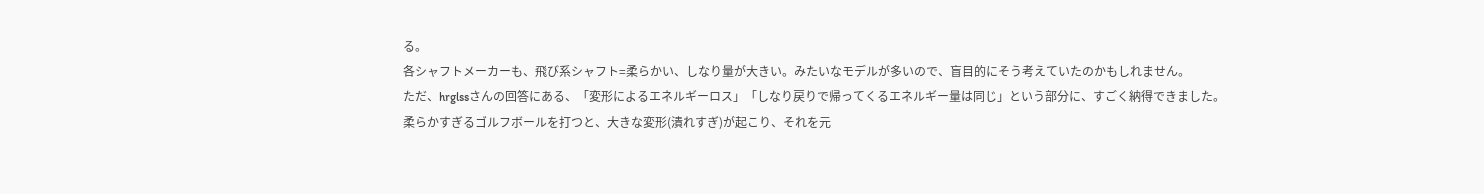る。
各シャフトメーカーも、飛び系シャフト=柔らかい、しなり量が大きい。みたいなモデルが多いので、盲目的にそう考えていたのかもしれません。
ただ、hrglssさんの回答にある、「変形によるエネルギーロス」「しなり戻りで帰ってくるエネルギー量は同じ」という部分に、すごく納得できました。
柔らかすぎるゴルフボールを打つと、大きな変形(潰れすぎ)が起こり、それを元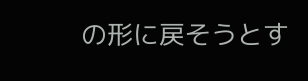の形に戻そうとす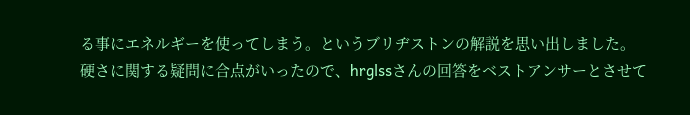る事にエネルギーを使ってしまう。というブリヂストンの解説を思い出しました。
硬さに関する疑問に合点がいったので、hrglssさんの回答をベストアンサーとさせて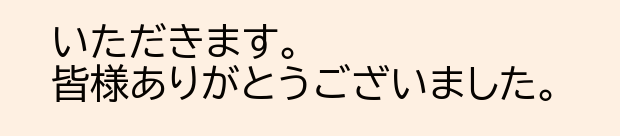いただきます。
皆様ありがとうございました。